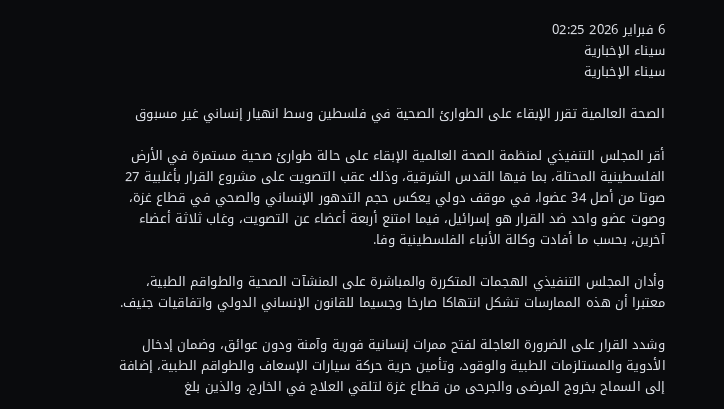6 فبراير 2026 02:25
سيناء الإخبارية
سيناء الإخبارية

الصحة العالمية تقرر الإبقاء على الطوارئ الصحية في فلسطين وسط انهيار إنساني غير مسبوق

أقر المجلس التنفيذي لمنظمة الصحة العالمية الإبقاء على حالة طوارئ صحية مستمرة في الأرض الفلسطينية المحتلة، بما فيها القدس الشرقية، وذلك عقب التصويت على مشروع القرار بأغلبية 27 صوتا من أصل 34 عضوا، في موقف دولي يعكس حجم التدهور الإنساني والصحي في قطاع غزة، وصوت عضو واحد ضد القرار هو إسرائيل، فيما امتنع أربعة أعضاء عن التصويت، وغاب ثلاثة أعضاء آخرين، بحسب ما أفادت وكالة الأنباء الفلسطينية وفا.

وأدان المجلس التنفيذي الهجمات المتكررة والمباشرة على المنشآت الصحية والطواقم الطبية، معتبرا أن هذه الممارسات تشكل انتهاكا صارخا وجسيما للقانون الإنساني الدولي واتفاقيات جنيف.

وشدد القرار على الضرورة العاجلة لفتح ممرات إنسانية فورية وآمنة ودون عوائق، وضمان إدخال الأدوية والمستلزمات الطبية والوقود، وتأمين حرية حركة سيارات الإسعاف والطواقم الطبية، إضافة إلى السماح بخروج المرضى والجرحى من قطاع غزة لتلقي العلاج في الخارج، والذين بلغ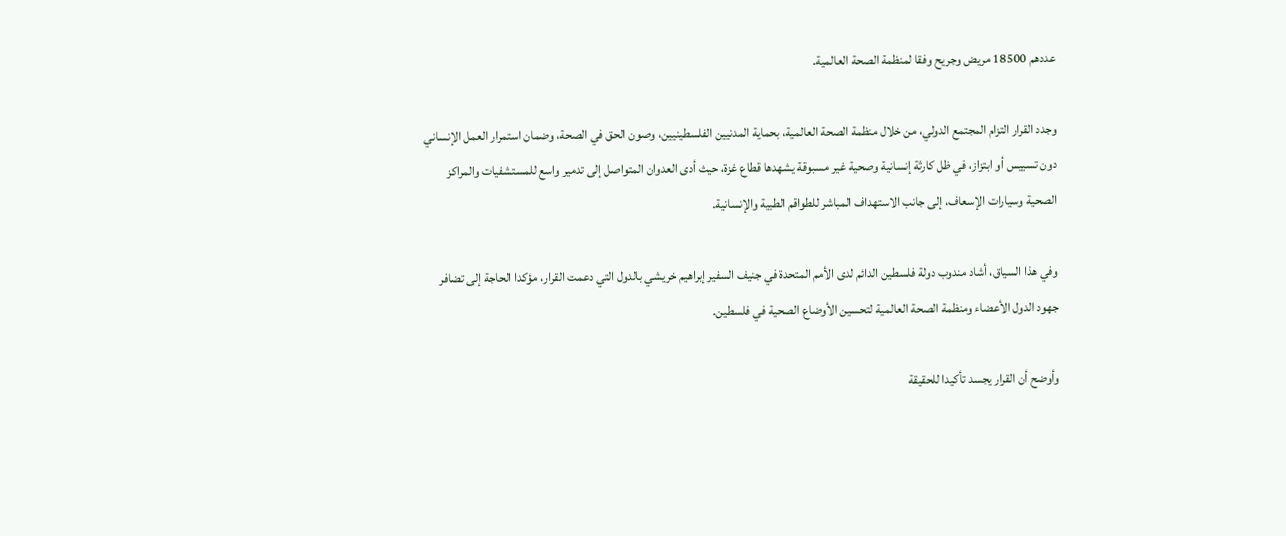عددهم 18500 مريض وجريح وفقا لمنظمة الصحة العالمية.

وجدد القرار التزام المجتمع الدولي، من خلال منظمة الصحة العالمية، بحماية المدنيين الفلسطينيين، وصون الحق في الصحة، وضمان استمرار العمل الإنساني دون تسييس أو ابتزاز، في ظل كارثة إنسانية وصحية غير مسبوقة يشهدها قطاع غزة، حيث أدى العدوان المتواصل إلى تدمير واسع للمستشفيات والمراكز الصحية وسيارات الإسعاف، إلى جانب الاستهداف المباشر للطواقم الطبية والإنسانية.

وفي هذا السياق، أشاد مندوب دولة فلسطين الدائم لدى الأمم المتحدة في جنيف السفير إبراهيم خريشي بالدول التي دعمت القرار، مؤكدا الحاجة إلى تضافر جهود الدول الأعضاء ومنظمة الصحة العالمية لتحسين الأوضاع الصحية في فلسطين.

وأوضح أن القرار يجسد تأكيدا للحقيقة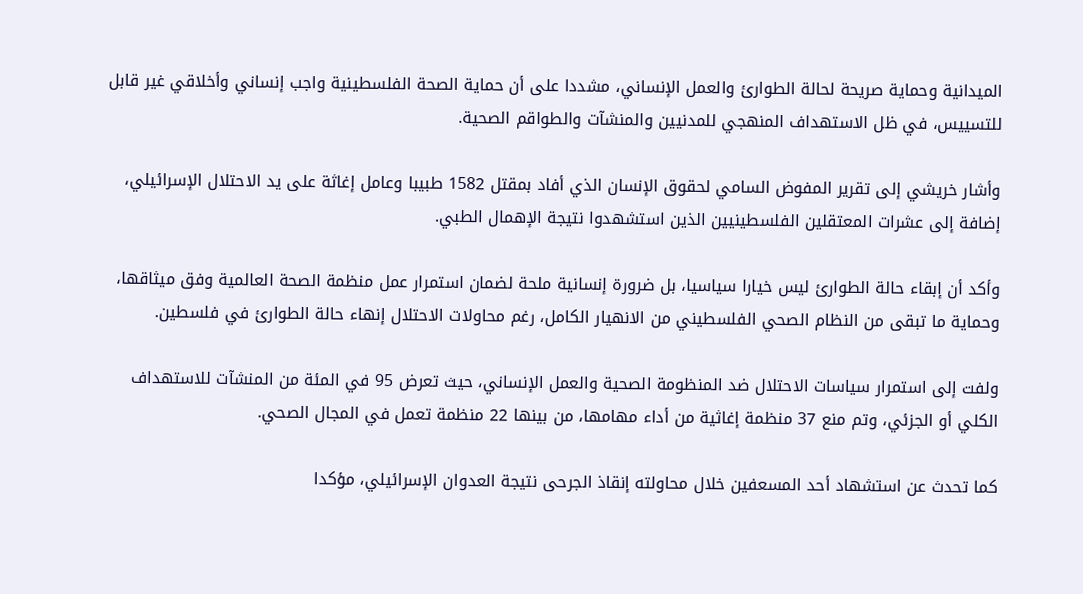الميدانية وحماية صريحة لحالة الطوارئ والعمل الإنساني، مشددا على أن حماية الصحة الفلسطينية واجب إنساني وأخلاقي غير قابل للتسييس، في ظل الاستهداف المنهجي للمدنيين والمنشآت والطواقم الصحية.

وأشار خريشي إلى تقرير المفوض السامي لحقوق الإنسان الذي أفاد بمقتل 1582 طبيبا وعامل إغاثة على يد الاحتلال الإسرائيلي، إضافة إلى عشرات المعتقلين الفلسطينيين الذين استشهدوا نتيجة الإهمال الطبي.

وأكد أن إبقاء حالة الطوارئ ليس خيارا سياسيا، بل ضرورة إنسانية ملحة لضمان استمرار عمل منظمة الصحة العالمية وفق ميثاقها، وحماية ما تبقى من النظام الصحي الفلسطيني من الانهيار الكامل، رغم محاولات الاحتلال إنهاء حالة الطوارئ في فلسطين.

ولفت إلى استمرار سياسات الاحتلال ضد المنظومة الصحية والعمل الإنساني، حيث تعرض 95 في المئة من المنشآت للاستهداف الكلي أو الجزئي، وتم منع 37 منظمة إغاثية من أداء مهامها، من بينها 22 منظمة تعمل في المجال الصحي.

كما تحدث عن استشهاد أحد المسعفين خلال محاولته إنقاذ الجرحى نتيجة العدوان الإسرائيلي، مؤكدا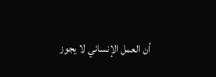أن العمل الإنساني لا يجوز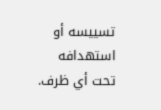تسييسه أو استهدافه تحت أي ظرف.